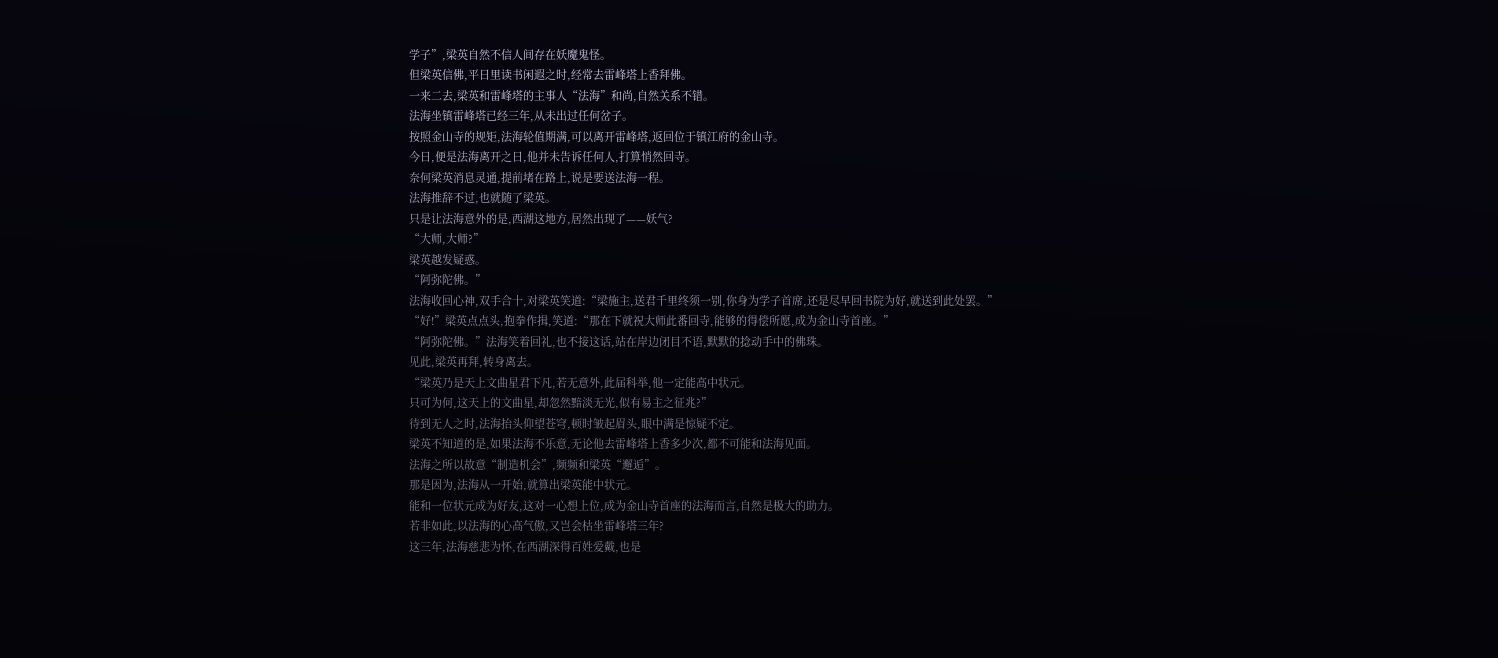学子”,梁英自然不信人间存在妖魔鬼怪。
但梁英信佛,平日里读书闲遐之时,经常去雷峰塔上香拜佛。
一来二去,梁英和雷峰塔的主事人“法海”和尚,自然关系不错。
法海坐镇雷峰塔已经三年,从未出过任何岔子。
按照金山寺的规矩,法海轮值期满,可以离开雷峰塔,返回位于镇江府的金山寺。
今日,便是法海离开之日,他并未告诉任何人,打算悄然回寺。
奈何梁英消息灵通,提前堵在路上,说是要送法海一程。
法海推辞不过,也就随了梁英。
只是让法海意外的是,西湖这地方,居然出现了——妖气?
“大师,大师?”
梁英越发疑惑。
“阿弥陀佛。”
法海收回心神,双手合十,对梁英笑道:“梁施主,送君千里终须一别,你身为学子首席,还是尽早回书院为好,就送到此处罢。”
“好!”梁英点点头,抱拳作揖,笑道:“那在下就祝大师此番回寺,能够的得偿所愿,成为金山寺首座。”
“阿弥陀佛。”法海笑着回礼,也不接这话,站在岸边闭目不语,默默的捻动手中的佛珠。
见此,梁英再拜,转身离去。
“梁英乃是天上文曲星君下凡,若无意外,此届科举,他一定能高中状元。
只可为何,这天上的文曲星,却忽然黯淡无光,似有易主之征兆?”
待到无人之时,法海抬头仰望苍穹,顿时皱起眉头,眼中满是惊疑不定。
梁英不知道的是,如果法海不乐意,无论他去雷峰塔上香多少次,都不可能和法海见面。
法海之所以故意“制造机会”,频频和梁英“邂逅”。
那是因为,法海从一开始,就算出梁英能中状元。
能和一位状元成为好友,这对一心想上位,成为金山寺首座的法海而言,自然是极大的助力。
若非如此,以法海的心高气傲,又岂会枯坐雷峰塔三年?
这三年,法海慈悲为怀,在西湖深得百姓爱戴,也是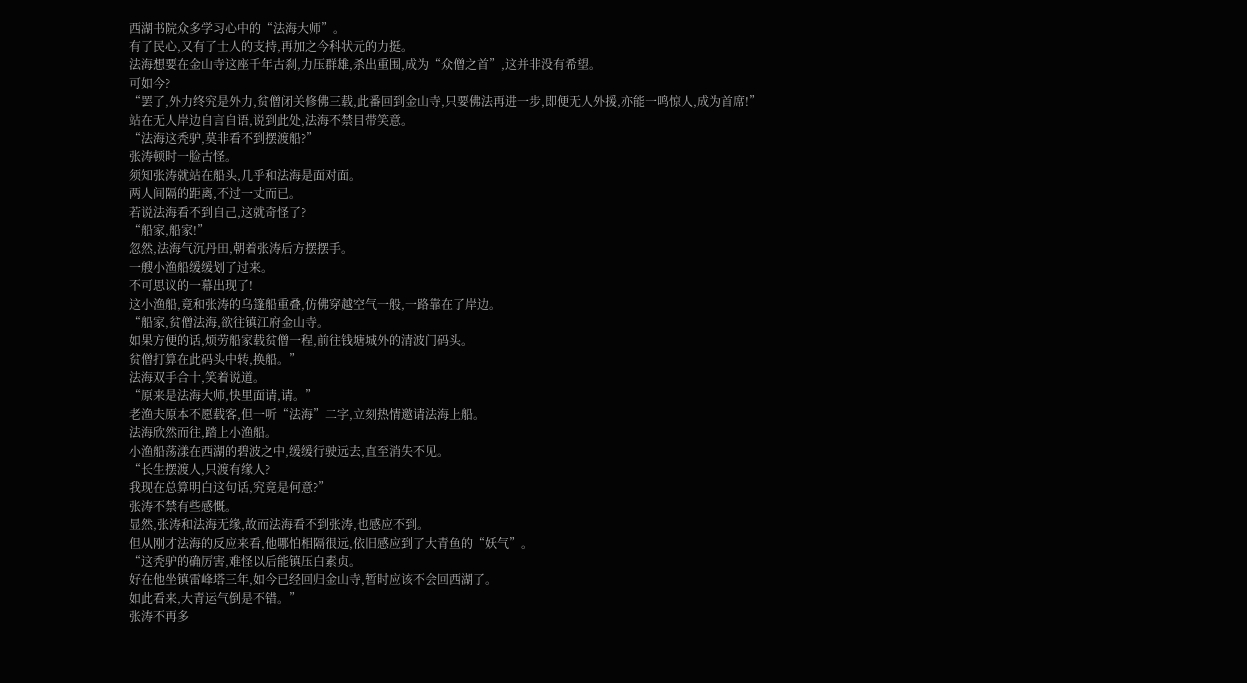西湖书院众多学习心中的“法海大师”。
有了民心,又有了士人的支持,再加之今科状元的力挺。
法海想要在金山寺这座千年古刹,力压群雄,杀出重围,成为“众僧之首”,这并非没有希望。
可如今?
“罢了,外力终究是外力,贫僧闭关修佛三载,此番回到金山寺,只要佛法再进一步,即便无人外援,亦能一鸣惊人,成为首席!”
站在无人岸边自言自语,说到此处,法海不禁目带笑意。
“法海这秃驴,莫非看不到摆渡船?”
张涛顿时一脸古怪。
须知张涛就站在船头,几乎和法海是面对面。
两人间隔的距离,不过一丈而已。
若说法海看不到自己,这就奇怪了?
“船家,船家!”
忽然,法海气沉丹田,朝着张涛后方摆摆手。
一艘小渔船缓缓划了过来。
不可思议的一幕出现了!
这小渔船,竟和张涛的乌篷船重叠,仿佛穿越空气一般,一路靠在了岸边。
“船家,贫僧法海,欲往镇江府金山寺。
如果方便的话,烦劳船家载贫僧一程,前往钱塘城外的清波门码头。
贫僧打算在此码头中转,换船。”
法海双手合十,笑着说道。
“原来是法海大师,快里面请,请。”
老渔夫原本不愿载客,但一听“法海”二字,立刻热情邀请法海上船。
法海欣然而往,踏上小渔船。
小渔船荡漾在西湖的碧波之中,缓缓行驶远去,直至消失不见。
“长生摆渡人,只渡有缘人?
我现在总算明白这句话,究竟是何意?”
张涛不禁有些感慨。
显然,张涛和法海无缘,故而法海看不到张涛,也感应不到。
但从刚才法海的反应来看,他哪怕相隔很远,依旧感应到了大青鱼的“妖气”。
“这秃驴的确厉害,难怪以后能镇压白素贞。
好在他坐镇雷峰塔三年,如今已经回归金山寺,暂时应该不会回西湖了。
如此看来,大青运气倒是不错。”
张涛不再多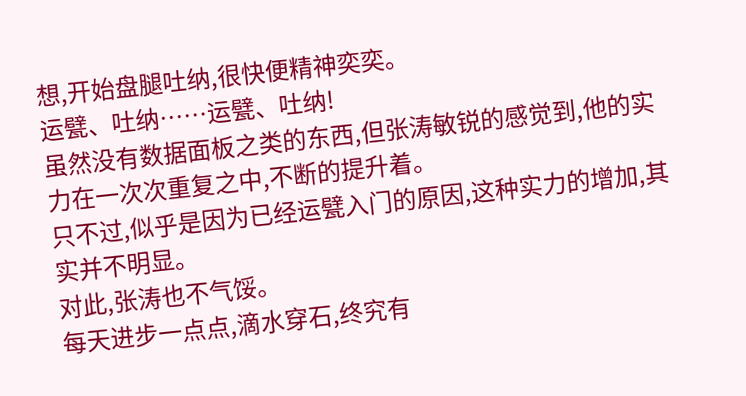想,开始盘腿吐纳,很快便精神奕奕。
运甓、吐纳……运甓、吐纳!
虽然没有数据面板之类的东西,但张涛敏锐的感觉到,他的实力在一次次重复之中,不断的提升着。
只不过,似乎是因为已经运甓入门的原因,这种实力的增加,其实并不明显。
对此,张涛也不气馁。
每天进步一点点,滴水穿石,终究有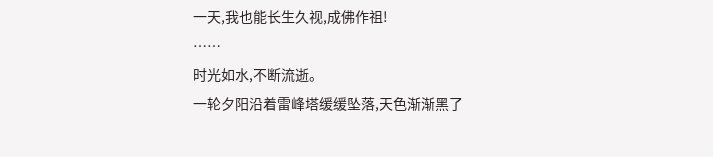一天,我也能长生久视,成佛作祖!
……
时光如水,不断流逝。
一轮夕阳沿着雷峰塔缓缓坠落,天色渐渐黑了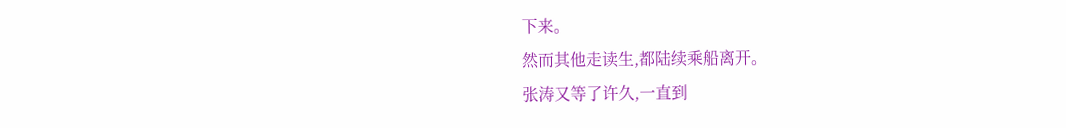下来。
然而其他走读生,都陆续乘船离开。
张涛又等了许久,一直到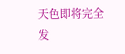天色即将完全发